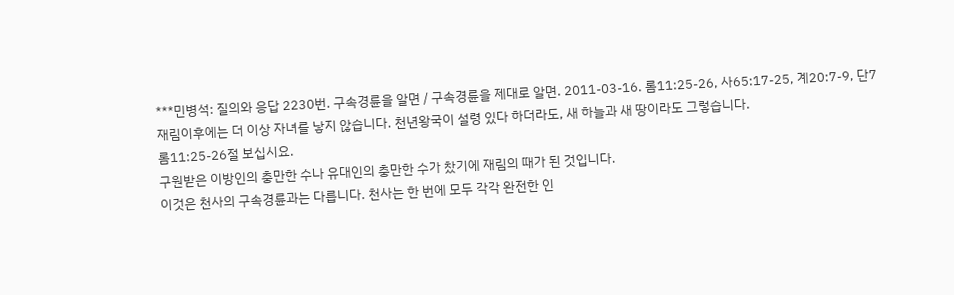***민병석: 질의와 응답 2230번. 구속경륜을 알면 / 구속경륜을 제대로 알면. 2011-03-16. 롬11:25-26, 사65:17-25, 계20:7-9, 단7
재림이후에는 더 이상 자녀를 낳지 않습니다. 천년왕국이 설령 있다 하더라도, 새 하늘과 새 땅이라도 그렇습니다.
롬11:25-26절 보십시요.
구원받은 이방인의 충만한 수나 유대인의 충만한 수가 찼기에 재림의 때가 된 것입니다.
이것은 천사의 구속경륜과는 다릅니다. 천사는 한 번에 모두 각각 완전한 인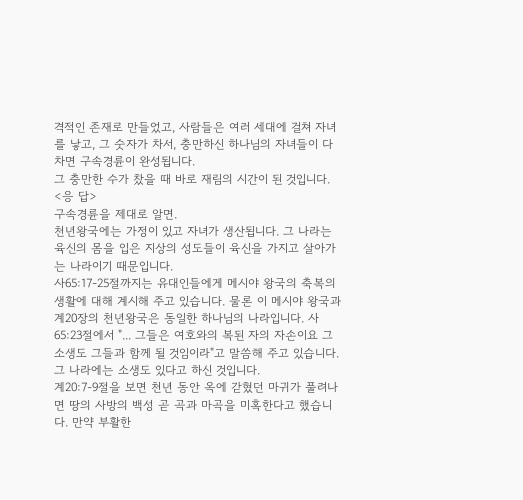격적인 존재로 만들었고, 사람들은 여러 세대에 걸쳐 자녀를 낳고, 그 숫자가 차서, 충만하신 하나님의 자녀들이 다 차면 구속경륜이 완성됩니다.
그 충만한 수가 찼을 때 바로 재림의 시간이 된 것입니다.
<응 답>
구속경륜을 제대로 알면.
천년왕국에는 가정이 있고 자녀가 생산됩니다. 그 나라는 육신의 몸을 입은 지상의 성도들이 육신을 가지고 살아가는 나라이기 때문입니다.
사65:17-25절까지는 유대인들에게 메시야 왕국의 축복의 생활에 대해 계시해 주고 있습니다. 물론 이 메시야 왕국과 계20장의 천년왕국은 동일한 하나님의 나라입니다. 사65:23절에서 "... 그들은 여호와의 복된 자의 자손이요 그 소생도 그들과 함께 될 것임이라"고 말씀해 주고 있습니다. 그 나라에는 소생도 있다고 하신 것입니다.
계20:7-9절을 보면 천년 동안 옥에 갇혔던 마귀가 풀려나면 땅의 사방의 백성 곧 곡과 마곡을 미혹한다고 했습니다. 만약 부활한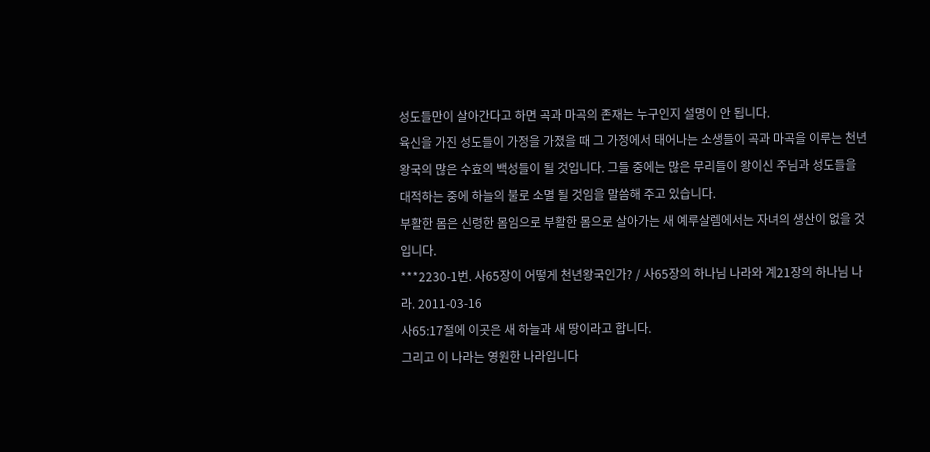성도들만이 살아간다고 하면 곡과 마곡의 존재는 누구인지 설명이 안 됩니다.
육신을 가진 성도들이 가정을 가졌을 때 그 가정에서 태어나는 소생들이 곡과 마곡을 이루는 천년왕국의 많은 수효의 백성들이 될 것입니다. 그들 중에는 많은 무리들이 왕이신 주님과 성도들을 대적하는 중에 하늘의 불로 소멸 될 것임을 말씀해 주고 있습니다.
부활한 몸은 신령한 몸임으로 부활한 몸으로 살아가는 새 예루살렘에서는 자녀의 생산이 없을 것입니다.
***2230-1번. 사65장이 어떻게 천년왕국인가? / 사65장의 하나님 나라와 계21장의 하나님 나라. 2011-03-16
사65:17절에 이곳은 새 하늘과 새 땅이라고 합니다.
그리고 이 나라는 영원한 나라입니다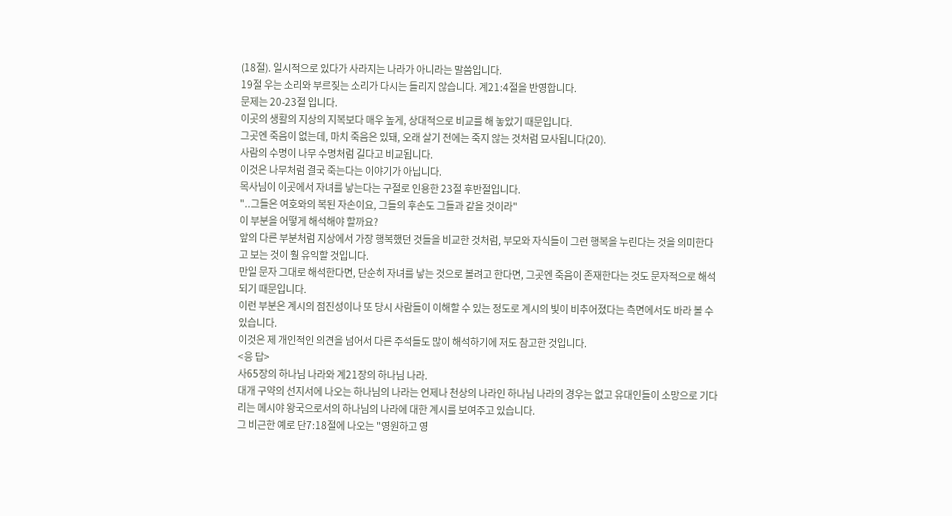(18절). 일시적으로 있다가 사라지는 나라가 아니라는 말씀입니다.
19절 우는 소리와 부르짖는 소리가 다시는 들리지 않습니다. 계21:4절을 반영합니다.
문제는 20-23절 입니다.
이곳의 생활의 지상의 지복보다 매우 높게, 상대적으로 비교를 해 놓았기 때문입니다.
그곳엔 죽음이 없는데, 마치 죽음은 있돼, 오래 살기 전에는 죽지 않는 것처럼 묘사됩니다(20).
사람의 수명이 나무 수명처럼 길다고 비교됩니다.
이것은 나무처럼 결국 죽는다는 이야기가 아닙니다.
목사님이 이곳에서 자녀를 낳는다는 구절로 인용한 23절 후반절입니다.
"..그들은 여호와의 복된 자손이요, 그들의 후손도 그들과 같을 것이라"
이 부분을 어떻게 해석해야 할까요?
앞의 다른 부분처럼 지상에서 가장 행복했던 것들을 비교한 것처럼, 부모와 자식들이 그런 행복을 누린다는 것을 의미한다고 보는 것이 훨 유익할 것입니다.
만일 문자 그대로 해석한다면, 단순히 자녀를 낳는 것으로 볼려고 한다면, 그곳엔 죽음이 존재한다는 것도 문자적으로 해석되기 때문입니다.
이런 부분은 계시의 점진성이나 또 당시 사람들이 이해할 수 있는 정도로 계시의 빛이 비추어졌다는 측면에서도 바라 볼 수 있습니다.
이것은 제 개인적인 의견을 넘어서 다른 주석들도 많이 해석하기에 저도 참고한 것입니다.
<응 답>
사65장의 하나님 나라와 계21장의 하나님 나라.
대개 구약의 선지서에 나오는 하나님의 나라는 언제나 천상의 나라인 하나님 나라의 경우는 없고 유대인들이 소망으로 기다리는 메시야 왕국으로서의 하나님의 나라에 대한 계시를 보여주고 있습니다.
그 비근한 예로 단7:18절에 나오는 "영원하고 영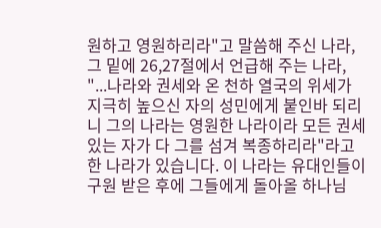원하고 영원하리라"고 말씀해 주신 나라, 그 밑에 26,27절에서 언급해 주는 나라, "...나라와 권세와 온 천하 열국의 위세가 지극히 높으신 자의 성민에게 붙인바 되리니 그의 나라는 영원한 나라이라 모든 권세 있는 자가 다 그를 섬겨 복종하리라"라고 한 나라가 있습니다. 이 나라는 유대인들이 구원 받은 후에 그들에게 돌아올 하나님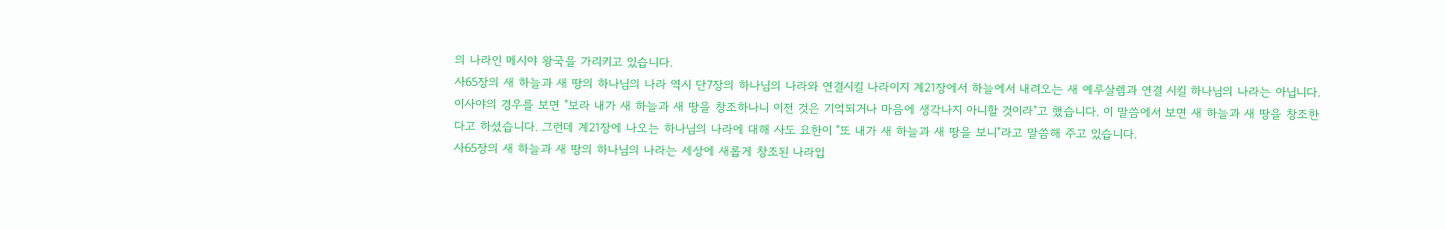의 나라인 메시야 왕국을 가리키고 있습니다.
사65장의 새 하늘과 새 땅의 하나님의 나라 역시 단7장의 하나님의 나라와 연결시킬 나라이지 계21장에서 하늘에서 내려오는 새 예루살렘과 연결 시킬 하나님의 나라는 아닙니다.
이사야의 경우를 보면 "보라 내가 새 하늘과 새 땅을 창조하나니 이전 것은 기억되거나 마음에 생각나지 아니할 것이라"고 했습니다. 이 말씀에서 보면 새 하늘과 새 땅을 창조한다고 하셨습니다. 그런데 계21장에 나오는 하나님의 나라에 대해 사도 요한이 "또 내가 새 하늘과 새 땅을 보니"라고 말씀해 주고 있습니다.
사65장의 새 하늘과 새 땅의 하나님의 나라는 세상에 새롭게 창조된 나라입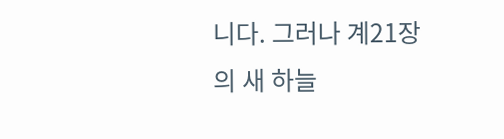니다. 그러나 계21장의 새 하늘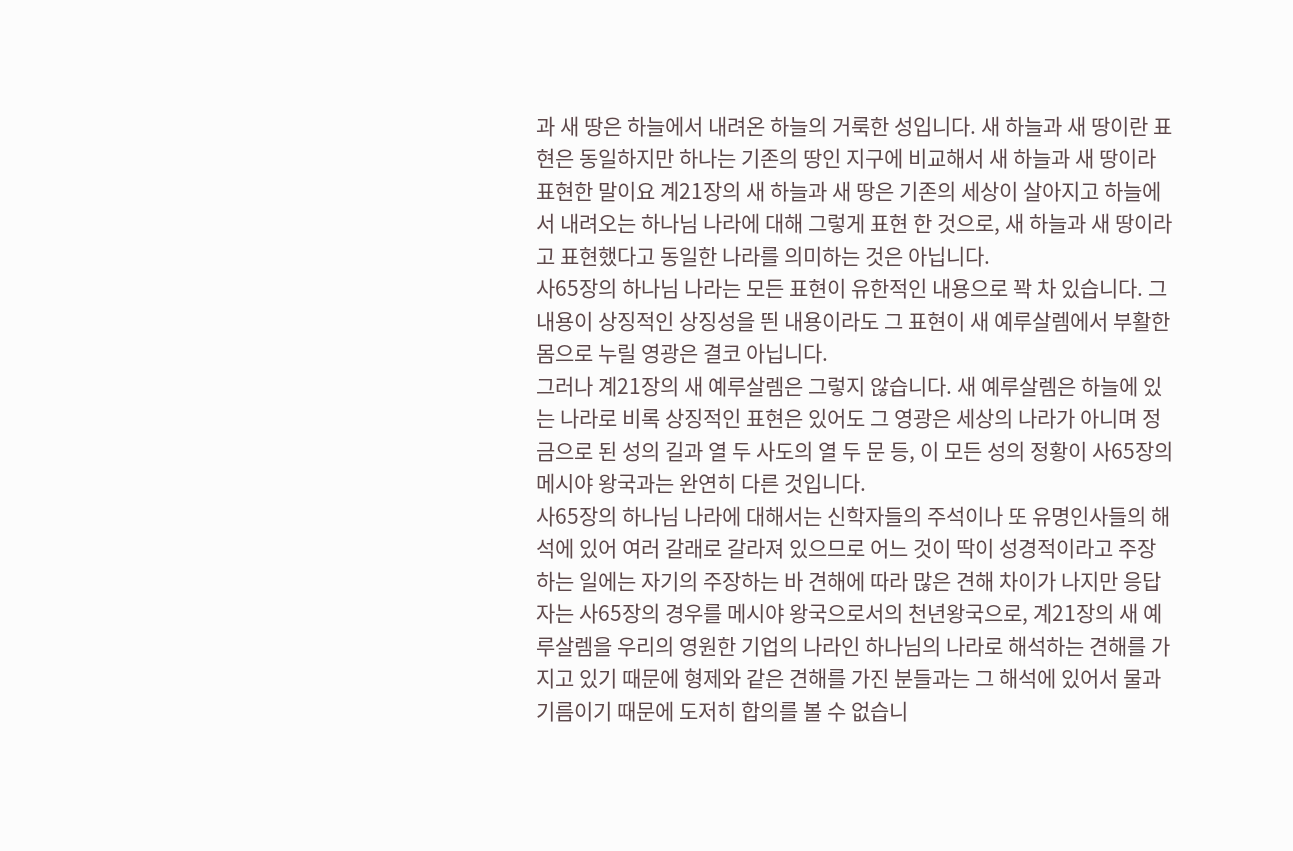과 새 땅은 하늘에서 내려온 하늘의 거룩한 성입니다. 새 하늘과 새 땅이란 표현은 동일하지만 하나는 기존의 땅인 지구에 비교해서 새 하늘과 새 땅이라 표현한 말이요 계21장의 새 하늘과 새 땅은 기존의 세상이 살아지고 하늘에서 내려오는 하나님 나라에 대해 그렇게 표현 한 것으로, 새 하늘과 새 땅이라고 표현했다고 동일한 나라를 의미하는 것은 아닙니다.
사65장의 하나님 나라는 모든 표현이 유한적인 내용으로 꽉 차 있습니다. 그 내용이 상징적인 상징성을 띈 내용이라도 그 표현이 새 예루살렘에서 부활한 몸으로 누릴 영광은 결코 아닙니다.
그러나 계21장의 새 예루살렘은 그렇지 않습니다. 새 예루살렘은 하늘에 있는 나라로 비록 상징적인 표현은 있어도 그 영광은 세상의 나라가 아니며 정금으로 된 성의 길과 열 두 사도의 열 두 문 등, 이 모든 성의 정황이 사65장의 메시야 왕국과는 완연히 다른 것입니다.
사65장의 하나님 나라에 대해서는 신학자들의 주석이나 또 유명인사들의 해석에 있어 여러 갈래로 갈라져 있으므로 어느 것이 딱이 성경적이라고 주장하는 일에는 자기의 주장하는 바 견해에 따라 많은 견해 차이가 나지만 응답자는 사65장의 경우를 메시야 왕국으로서의 천년왕국으로, 계21장의 새 예루살렘을 우리의 영원한 기업의 나라인 하나님의 나라로 해석하는 견해를 가지고 있기 때문에 형제와 같은 견해를 가진 분들과는 그 해석에 있어서 물과 기름이기 때문에 도저히 합의를 볼 수 없습니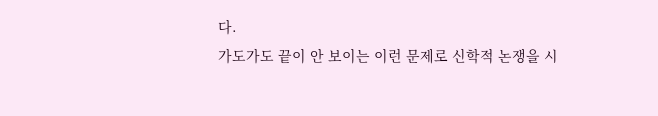다.
가도가도 끝이 안 보이는 이런 문제로 신학적 논쟁을 시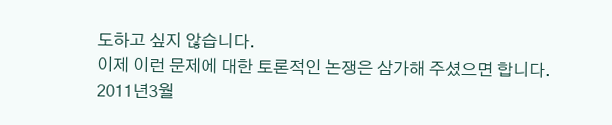도하고 싶지 않습니다.
이제 이런 문제에 대한 토론적인 논쟁은 삼가해 주셨으면 합니다.
2011년3월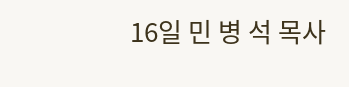16일 민 병 석 목사